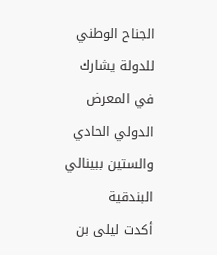الجناح الوطني للدولة يشارك في المعرض الدولي الحادي والستين ببينالي البندقية
أكدت ليلى بن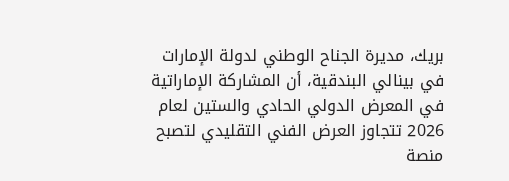بريك، مديرة الجناح الوطني لدولة الإمارات في بينالي البندقية، أن المشاركة الإماراتية في المعرض الدولي الحادي والستين لعام 2026 تتجاوز العرض الفني التقليدي لتصبح منصة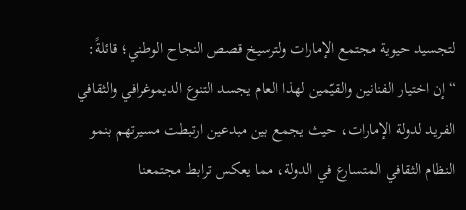لتجسيد حيوية مجتمع الإمارات ولترسيخ قصص النجاح الوطني؛ قائلةً: “إن اختيار الفنانين والقيّمين لهذا العام يجسد التنوع الديموغرافي والثقافي الفريد لدولة الإمارات، حيث يجمع بين مبدعين ارتبطت مسيرتهم بنمو النظام الثقافي المتسارع في الدولة، مما يعكس ترابط مجتمعنا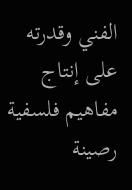الفني وقدرته على إنتاج مفاهيم فلسفية رصينة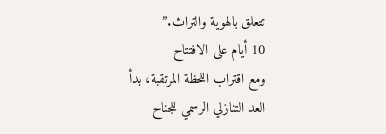تتعلق بالهوية والتراث.”
10 أيام على الافتتاح
ومع اقتراب اللحظة المرتقبة، بدأ العد التنازلي الرسمي للجناح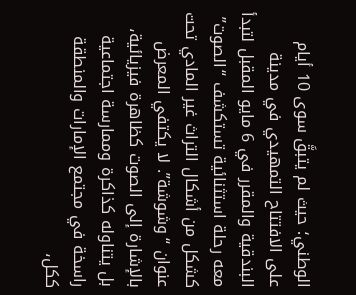الوطني؛ حيث لم يتبقَّ سوى 10 أيام على الافتتاح التمهيدي في مدينة البندقية والمقرر في 6 مايو المقبل لتبدأ معه رحلة استثنائية تستكشف “الصوت” كشكل من أشكال التراث غير المادي تحت عنوان “وشوشة”. لا يكتفي المعرض بالإشارة إلى الصوت كظاهرة فيزيائية، بل يتناوله كذاكرة وممارسة اجتماعية راسخة في مجتمع الإمارات والمنطقة ككل،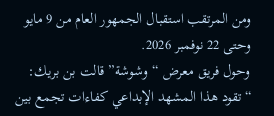ومن المرتقب استقبال الجمهور العام من 9 مايو وحتى 22 نوفمبر 2026.
وحول فريق معرض “وشوشة” قالت بن بريك: “تقود هذا المشهد الإبداعي كفاءات تجمع بين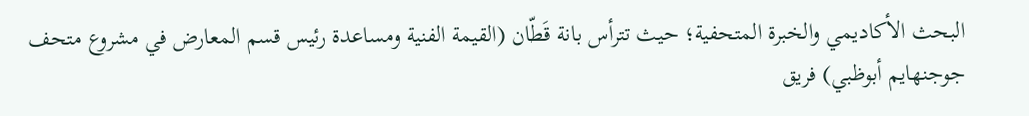البحث الأكاديمي والخبرة المتحفية؛ حيث تترأس بانة قَطّان (القيمة الفنية ومساعدة رئيس قسم المعارض في مشروع متحف جوجنهايم أبوظبي) فريق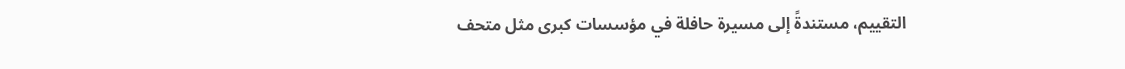التقييم، مستندةً إلى مسيرة حافلة في مؤسسات كبرى مثل متحف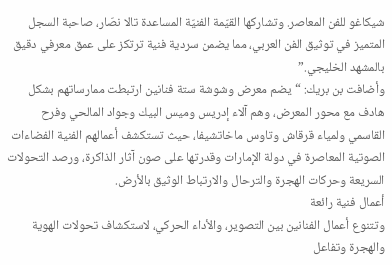شيكاغو للفن المعاصر. وتشاركها القيّمة الفنيّة المساعدة تالا نصّار، صاحبة السجل المتميز في توثيق الفن العربي، مما يضمن سردية فنية ترتكز على عمق معرفي دقيق بالمشهد الخليجي.”
وأضافت بن بريك: “يضم معرض وشوشة ستة فنانين ارتبطت ممارساتهم بشكل هادف مع محور المعرض، وهم آلاء إدريس وميس البيك وجواد المالحي وفرح القاسمي ولمياء قرقاش وتاوس ماخاتشيفا، حيث تستكشف أعمالهم الفنية الفضاءات الصوتية المعاصرة في دولة الإمارات وقدرتها على صون آثار الذاكرة، ورصد التحولات السريعة وحركات الهجرة والترحال والارتباط الوثيق بالأرض.
أعمال فنية رائعة
وتتنوع أعمال الفنانين بين التصوير، والأداء الحركي، لاستكشاف تحولات الهوية والهجرة وتفاعل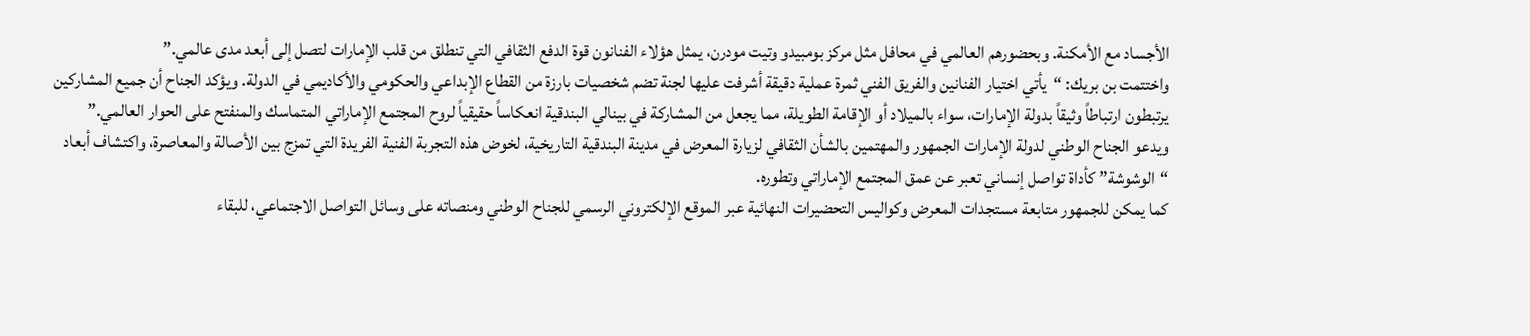الأجساد مع الأمكنة. وبحضورهم العالمي في محافل مثل مركز بومبيدو وتيت مودرن، يمثل هؤلاء الفنانون قوة الدفع الثقافي التي تنطلق من قلب الإمارات لتصل إلى أبعد مدى عالمي.”
واختتمت بن بريك: “يأتي اختيار الفنانين والفريق الفني ثمرة عملية دقيقة أشرفت عليها لجنة تضم شخصيات بارزة من القطاع الإبداعي والحكومي والأكاديمي في الدولة. ويؤكد الجناح أن جميع المشاركين يرتبطون ارتباطاً وثيقاً بدولة الإمارات، سواء بالميلاد أو الإقامة الطويلة، مما يجعل من المشاركة في بينالي البندقية انعكاساً حقيقياً لروح المجتمع الإماراتي المتماسك والمنفتح على الحوار العالمي.”
ويدعو الجناح الوطني لدولة الإمارات الجمهور والمهتمين بالشأن الثقافي لزيارة المعرض في مدينة البندقية التاريخية، لخوض هذه التجربة الفنية الفريدة التي تمزج بين الأصالة والمعاصرة، واكتشاف أبعاد “الوشوشة” كأداة تواصل إنساني تعبر عن عمق المجتمع الإماراتي وتطوره.
كما يمكن للجمهور متابعة مستجدات المعرض وكواليس التحضيرات النهائية عبر الموقع الإلكتروني الرسمي للجناح الوطني ومنصاته على وسائل التواصل الاجتماعي، للبقاء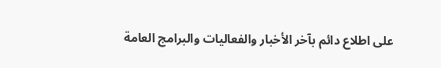على اطلاع دائم بآخر الأخبار والفعاليات والبرامج العامة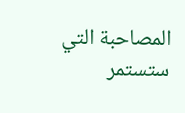المصاحبة التي ستستمر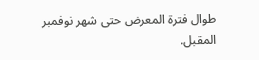طوال فترة المعرض حتى شهر نوفمبر المقبل.